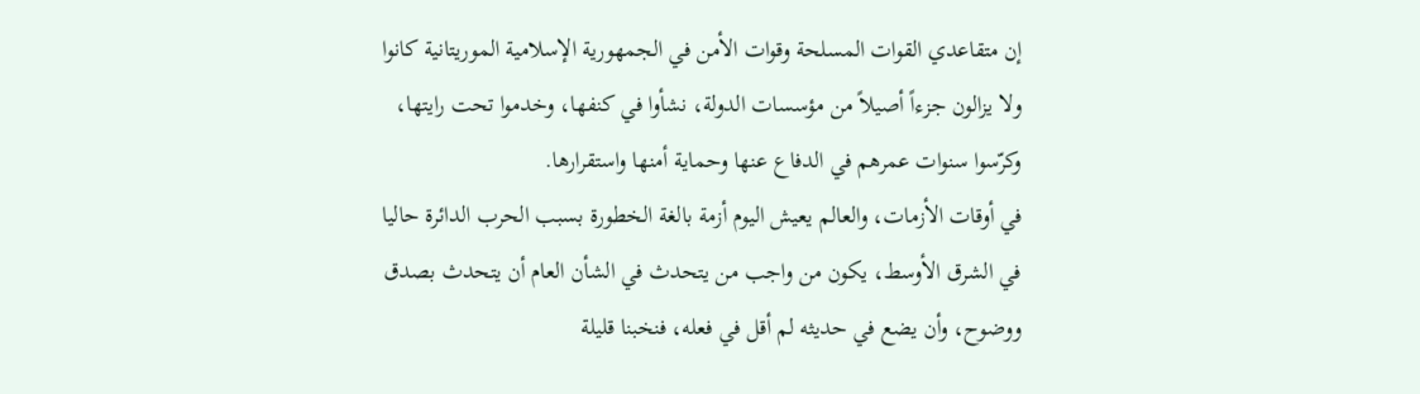إن متقاعدي القوات المسلحة وقوات الأمن في الجمهورية الإسلامية الموريتانية كانوا ولا يزالون جزءاً أصيلاً من مؤسسات الدولة، نشأوا في كنفها، وخدموا تحت رايتها، وكرّسوا سنوات عمرهم في الدفاع عنها وحماية أمنها واستقرارها.
في أوقات الأزمات، والعالم يعيش اليوم أزمة بالغة الخطورة بسبب الحرب الدائرة حاليا في الشرق الأوسط، يكون من واجب من يتحدث في الشأن العام أن يتحدث بصدق ووضوح، وأن يضع في حديثه لم أقل في فعله، فنخبنا قليلة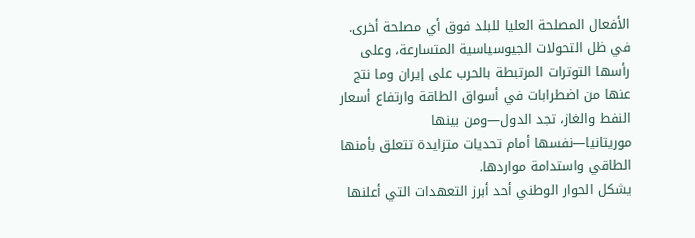الأفعال المصلحة العليا للبلد فوق أي مصلحة أخرى.
في ظل التحولات الجيوسياسية المتسارعة، وعلى رأسها التوترات المرتبطة بالحرب على إيران وما نتج عنها من اضطرابات في أسواق الطاقة وارتفاع أسعار النفط والغاز، تجد الدول—ومن بينها موريتانيا—نفسها أمام تحديات متزايدة تتعلق بأمنها الطاقي واستدامة مواردها.
يشكل الحوار الوطني أحد أبرز التعهدات التي أعلنها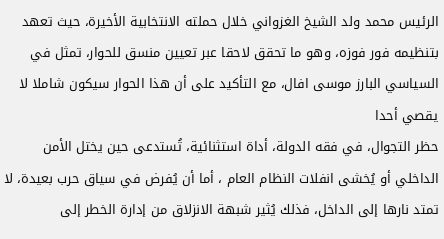الرئيس محمد ولد الشيخ الغزواني خلال حملته الانتخابية الأخيرة، حيث تعهد بتنظيمه فور فوزه، وهو ما تحقق لاحقا عبر تعيين منسق للحوار، تمثل في السياسي البارز موسى افال، مع التأكيد على أن هذا الحوار سيكون شاملا لا يقصي أحدا
حظر التجوال، في فقه الدولة، أداة استثنائية، تُستدعى حين يختل الأمن الداخلي أو يُخشى انفلات النظام العام ، أما أن يُفرض في سياق حرب بعيدة، لا تمتد نارها إلى الداخل، فذلك يُثير شبهة الانزلاق من إدارة الخطر إلى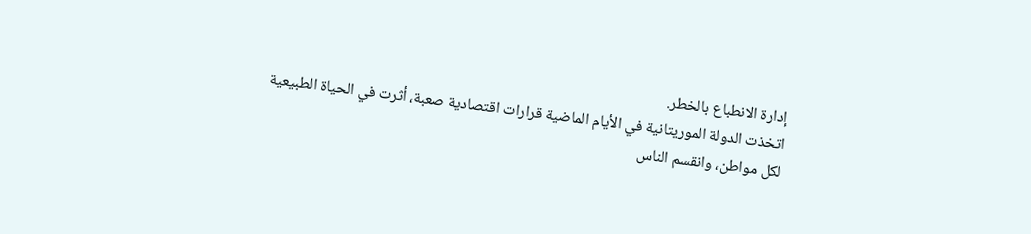إدارة الانطباع بالخطر.
اتخذت الدولة الموريتانية في الأيام الماضية قرارات اقتصادية صعبة، أثرت في الحياة الطبيعية لكل مواطن، وانقسم الناس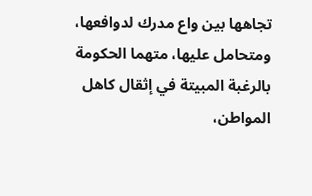تجاهها بين واع مدرك لدوافعها، ومتحامل عليها، متهما الحكومة بالرغبة المبيتة في إثقال كاهل المواطن،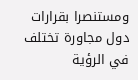ومستنصرا بقرارات دول مجاورة تختلف في الرؤية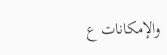والإمكانات ع